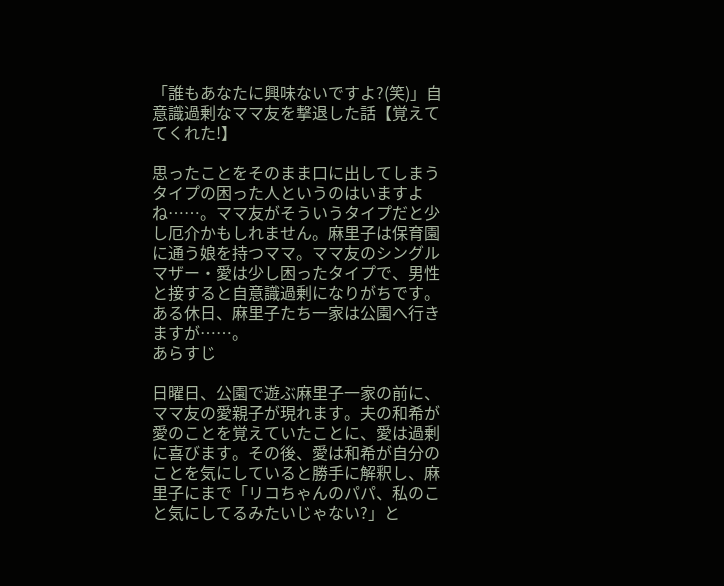「誰もあなたに興味ないですよ?(笑)」自意識過剰なママ友を撃退した話【覚えててくれた!】

思ったことをそのまま口に出してしまうタイプの困った人というのはいますよね……。ママ友がそういうタイプだと少し厄介かもしれません。麻里子は保育園に通う娘を持つママ。ママ友のシングルマザー・愛は少し困ったタイプで、男性と接すると自意識過剰になりがちです。ある休日、麻里子たち一家は公園へ行きますが……。
あらすじ

日曜日、公園で遊ぶ麻里子一家の前に、ママ友の愛親子が現れます。夫の和希が愛のことを覚えていたことに、愛は過剰に喜びます。その後、愛は和希が自分のことを気にしていると勝手に解釈し、麻里子にまで「リコちゃんのパパ、私のこと気にしてるみたいじゃない?」と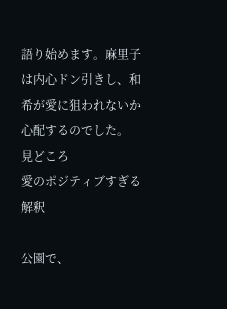語り始めます。麻里子は内心ドン引きし、和希が愛に狙われないか心配するのでした。
見どころ
愛のポジティブすぎる解釈

公園で、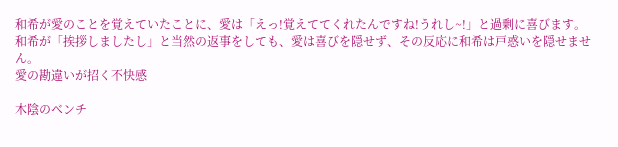和希が愛のことを覚えていたことに、愛は「えっ!覚えててくれたんですね!うれし~!」と過剰に喜びます。和希が「挨拶しましたし」と当然の返事をしても、愛は喜びを隠せず、その反応に和希は戸惑いを隠せません。
愛の勘違いが招く不快感

木陰のベンチ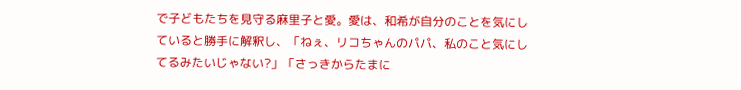で子どもたちを見守る麻里子と愛。愛は、和希が自分のことを気にしていると勝手に解釈し、「ねぇ、リコちゃんのパパ、私のこと気にしてるみたいじゃない?」「さっきからたまに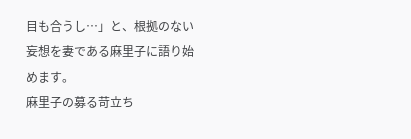目も合うし…」と、根拠のない妄想を妻である麻里子に語り始めます。
麻里子の募る苛立ち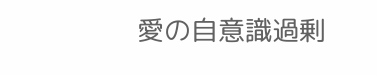愛の自意識過剰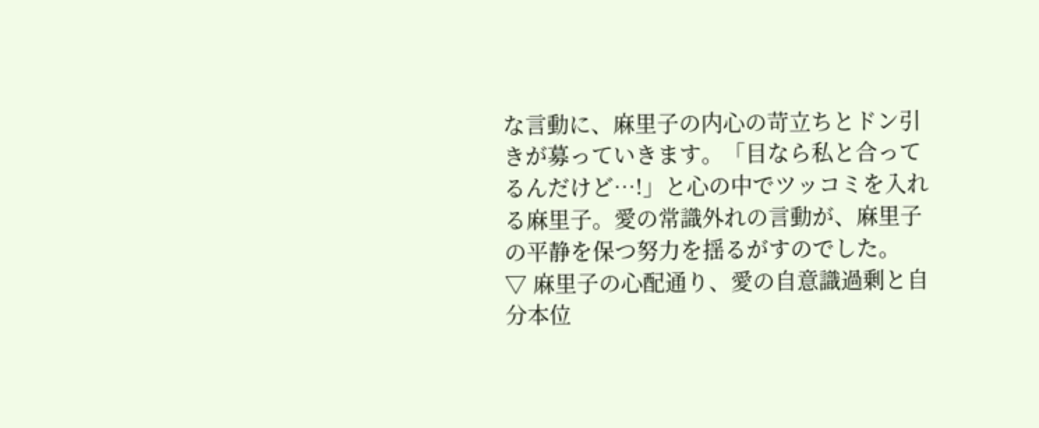な言動に、麻里子の内心の苛立ちとドン引きが募っていきます。「目なら私と合ってるんだけど…!」と心の中でツッコミを入れる麻里子。愛の常識外れの言動が、麻里子の平静を保つ努力を揺るがすのでした。
▽ 麻里子の心配通り、愛の自意識過剰と自分本位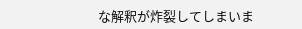な解釈が炸裂してしまいま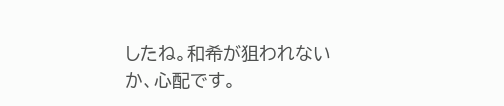したね。和希が狙われないか、心配です。